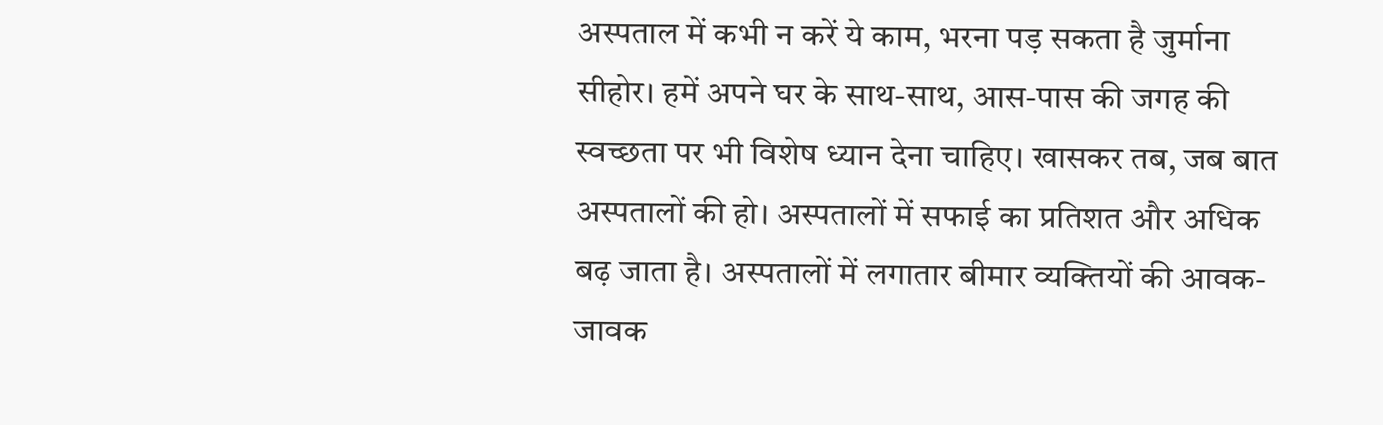अस्पताल में कभी न करें ये काम, भरना पड़ सकता है जुर्माना
सीहोर। हमें अपने घर के साथ-साथ, आस-पास की जगह की स्वच्छता पर भी विशेष ध्यान देना चाहिए। खासकर तब, जब बात अस्पतालों की हो। अस्पतालों में सफाई का प्रतिशत और अधिक बढ़ जाता है। अस्पतालों में लगातार बीमार व्यक्तियों की आवक-जावक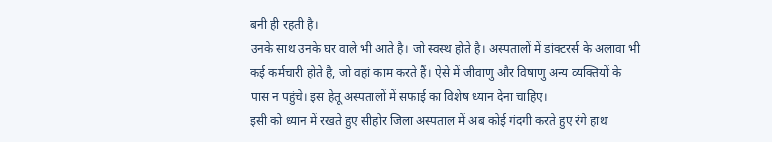बनी ही रहती है।
उनके साथ उनके घर वाले भी आते है। जो स्वस्थ होते है। अस्पतालों में डांक्टरर्स के अलावा भी कई कर्मचारी होते है, जो वहां काम करते हैं। ऐसे में जीवाणु और विषाणु अन्य व्यक्तियों के पास न पहुंचे। इस हेतू अस्पतालों में सफाई का विशेष ध्यान देना चाहिए।
इसी को ध्यान में रखते हुए सीहोर जिला अस्पताल में अब कोई गंदगी करते हुए रंगे हाथ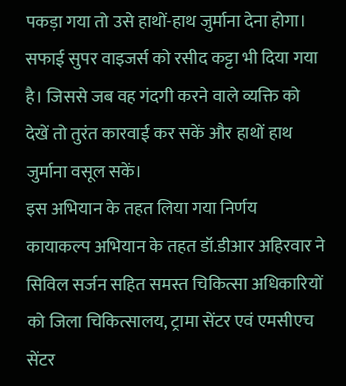पकड़ा गया तो उसे हाथों-हाथ जुर्माना देना होगा। सफाई सुपर वाइजर्स को रसीद कट्टा भी दिया गया है। जिससे जब वह गंदगी करने वाले व्यक्ति को देखें तो तुरंत कारवाई कर सकें और हाथों हाथ जुर्माना वसूल सकें।
इस अभियान के तहत लिया गया निर्णय
कायाकल्प अभियान के तहत डॉ.डीआर अहिरवार ने सिविल सर्जन सहित समस्त चिकित्सा अधिकारियों को जिला चिकित्सालय, ट्रामा सेंटर एवं एमसीएच सेंटर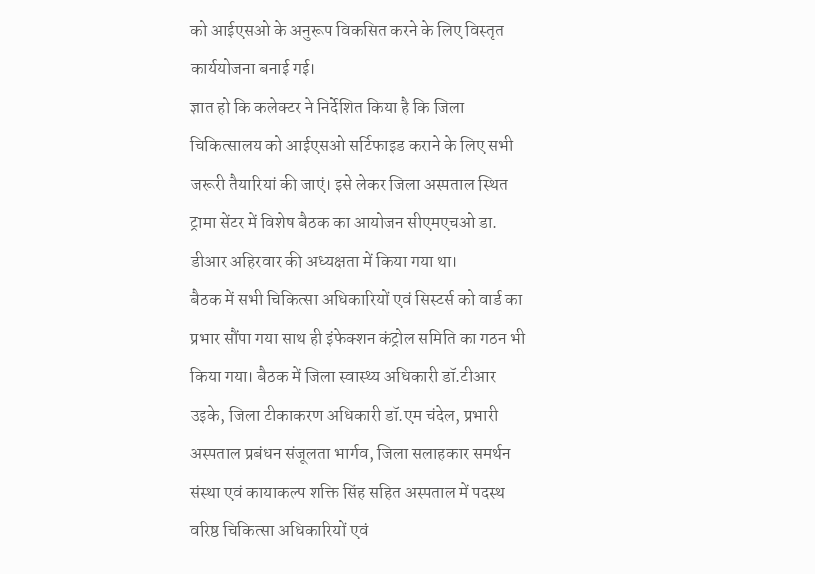को आईएसओ के अनुरूप विकसित करने के लिए विस्तृत कार्ययोजना बनाई गई।
ज्ञात हो कि कलेक्टर ने निर्देशित किया है कि जिला चिकित्सालय को आईएसओ सर्टिफाइड कराने के लिए सभी जरूरी तैयारियां की जाएं। इसे लेकर जिला अस्पताल स्थित ट्रामा सेंटर में विशेष बैठक का आयोजन सीएमएचओ डा. डीआर अहिरवार की अध्यक्षता में किया गया था।
बैठक में सभी चिकित्सा अधिकारियों एवं सिस्टर्स को वार्ड का प्रभार सौंपा गया साथ ही इंफेक्शन कंट्रोल समिति का गठन भी किया गया। बैठक में जिला स्वास्थ्य अधिकारी डॉ.टीआर उइके, जिला टीकाकरण अधिकारी डॉ.एम चंदेल, प्रभारी अस्पताल प्रबंधन संजूलता भार्गव, जिला सलाहकार समर्थन संस्था एवं कायाकल्प शक्ति सिंह सहित अस्पताल में पदस्थ वरिष्ठ चिकित्सा अधिकारियों एवं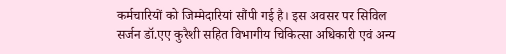कर्मचारियों को जिम्मेदारियां सौंपी गई है। इस अवसर पर सिविल सर्जन डॉ.एए कुरैशी सहित विभागीय चिकित्सा अधिकारी एवं अन्य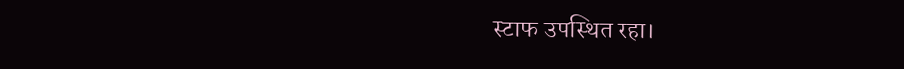स्टाफ उपस्थित रहा।